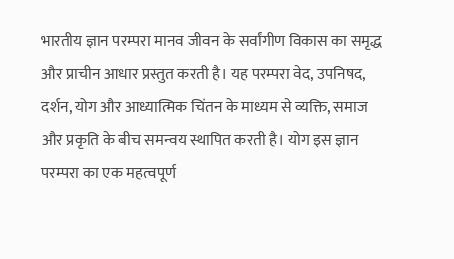भारतीय ज्ञान परम्परा मानव जीवन के सर्वांगीण विकास का समृद्ध और प्राचीन आधार प्रस्तुत करती है। यह परम्परा वेद, उपनिषद, दर्शन, योग और आध्यात्मिक चिंतन के माध्यम से व्यक्ति, समाज और प्रकृति के बीच समन्वय स्थापित करती है। योग इस ज्ञान परम्परा का एक महत्वपूर्ण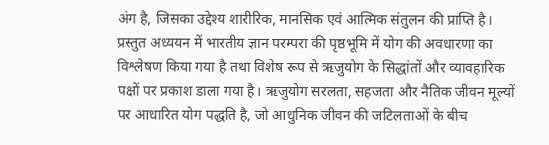अंग है, जिसका उद्देश्य शारीरिक, मानसिक एवं आत्मिक संतुलन की प्राप्ति है। प्रस्तुत अध्ययन में भारतीय ज्ञान परम्परा की पृष्ठभूमि में योग की अवधारणा का विश्लेषण किया गया है तथा विशेष रूप से ऋजुयोग के सिद्धांतों और व्यावहारिक पक्षों पर प्रकाश डाला गया है। ऋजुयोग सरलता, सहजता और नैतिक जीवन मूल्यों पर आधारित योग पद्धति है, जो आधुनिक जीवन की जटिलताओं के बीच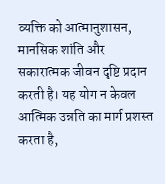व्यक्ति को आत्मानुशासन, मानसिक शांति और सकारात्मक जीवन दृष्टि प्रदान करती है। यह योग न केवल आत्मिक उन्नति का मार्ग प्रशस्त करता है,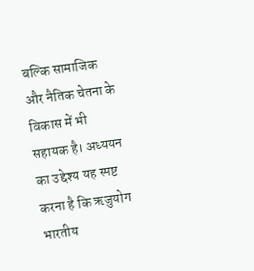बल्कि सामाजिक और नैतिक चेतना के विकास में भी सहायक है। अध्ययन का उद्देश्य यह स्पष्ट करना है कि ऋजुयोग भारतीय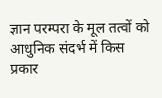ज्ञान परम्परा के मूल तत्वों को आधुनिक संदर्भ में किस प्रकार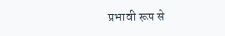प्रभावी रूप से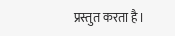प्रस्तुत करता है।